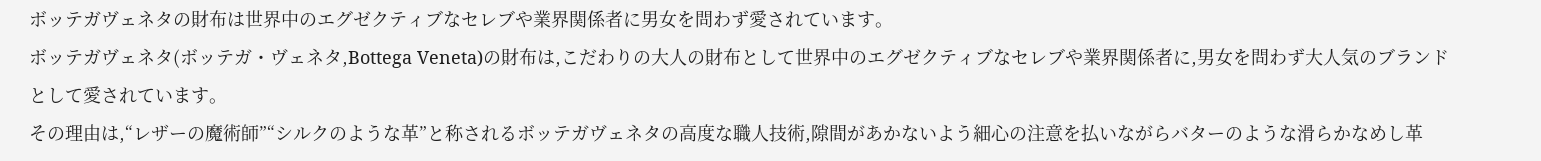ボッテガヴェネタの財布は世界中のエグゼクティブなセレブや業界関係者に男女を問わず愛されています。
ボッテガヴェネタ(ボッテガ・ヴェネタ,Bottega Veneta)の財布は,こだわりの大人の財布として世界中のエグゼクティブなセレブや業界関係者に,男女を問わず大人気のブランドとして愛されています。
その理由は,“レザーの魔術師”“シルクのような革”と称されるボッテガヴェネタの高度な職人技術,隙間があかないよう細心の注意を払いながらバターのような滑らかなめし革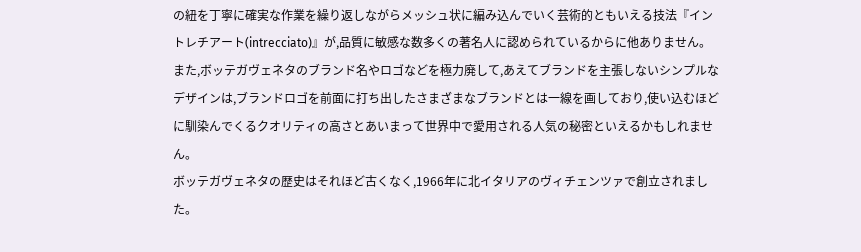の紐を丁寧に確実な作業を繰り返しながらメッシュ状に編み込んでいく芸術的ともいえる技法『イントレチアート(intrecciato)』が,品質に敏感な数多くの著名人に認められているからに他ありません。
また,ボッテガヴェネタのブランド名やロゴなどを極力廃して,あえてブランドを主張しないシンプルなデザインは,ブランドロゴを前面に打ち出したさまざまなブランドとは一線を画しており,使い込むほどに馴染んでくるクオリティの高さとあいまって世界中で愛用される人気の秘密といえるかもしれません。
ボッテガヴェネタの歴史はそれほど古くなく,1966年に北イタリアのヴィチェンツァで創立されました。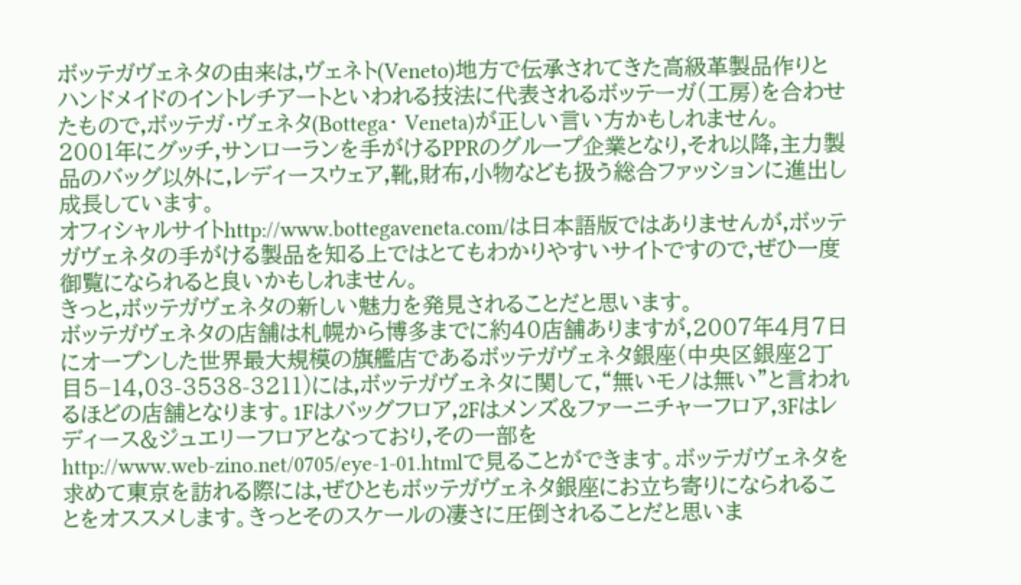ボッテガヴェネタの由来は,ヴェネト(Veneto)地方で伝承されてきた高級革製品作りとハンドメイドのイントレチアートといわれる技法に代表されるボッテーガ(工房)を合わせたもので,ボッテガ・ヴェネタ(Bottega・ Veneta)が正しい言い方かもしれません。
2001年にグッチ,サンローランを手がけるPPRのグループ企業となり,それ以降,主力製品のバッグ以外に,レディースウェア,靴,財布,小物なども扱う総合ファッションに進出し成長しています。
オフィシャルサイトhttp://www.bottegaveneta.com/は日本語版ではありませんが,ボッテガヴェネタの手がける製品を知る上ではとてもわかりやすいサイトですので,ぜひ一度御覧になられると良いかもしれません。
きっと,ボッテガヴェネタの新しい魅力を発見されることだと思います。
ボッテガヴェネタの店舗は札幌から博多までに約40店舗ありますが,2007年4月7日にオープンした世界最大規模の旗艦店であるボッテガヴェネタ銀座(中央区銀座2丁目5−14,03-3538-3211)には,ボッテガヴェネタに関して,“無いモノは無い”と言われるほどの店舗となります。1Fはバッグフロア,2Fはメンズ&ファーニチャーフロア,3Fはレディース&ジュエリーフロアとなっており,その一部を
http://www.web-zino.net/0705/eye-1-01.htmlで見ることができます。ボッテガヴェネタを求めて東京を訪れる際には,ぜひともボッテガヴェネタ銀座にお立ち寄りになられることをオススメします。きっとそのスケールの凄さに圧倒されることだと思いま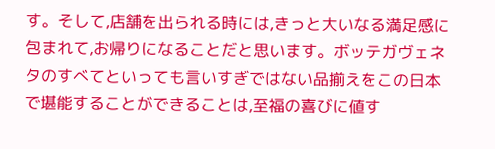す。そして,店舗を出られる時には,きっと大いなる満足感に包まれて,お帰りになることだと思います。ボッテガヴェネタのすべてといっても言いすぎではない品揃えをこの日本で堪能することができることは,至福の喜びに値す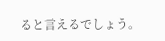ると言えるでしょう。